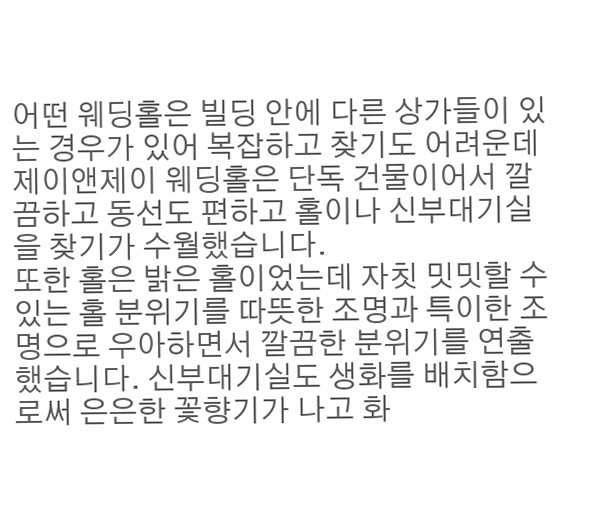어떤 웨딩홀은 빌딩 안에 다른 상가들이 있는 경우가 있어 복잡하고 찾기도 어려운데 제이앤제이 웨딩홀은 단독 건물이어서 깔끔하고 동선도 편하고 홀이나 신부대기실을 찾기가 수월했습니다.
또한 홀은 밝은 홀이었는데 자칫 밋밋할 수 있는 홀 분위기를 따뜻한 조명과 특이한 조명으로 우아하면서 깔끔한 분위기를 연출했습니다. 신부대기실도 생화를 배치함으로써 은은한 꽃향기가 나고 화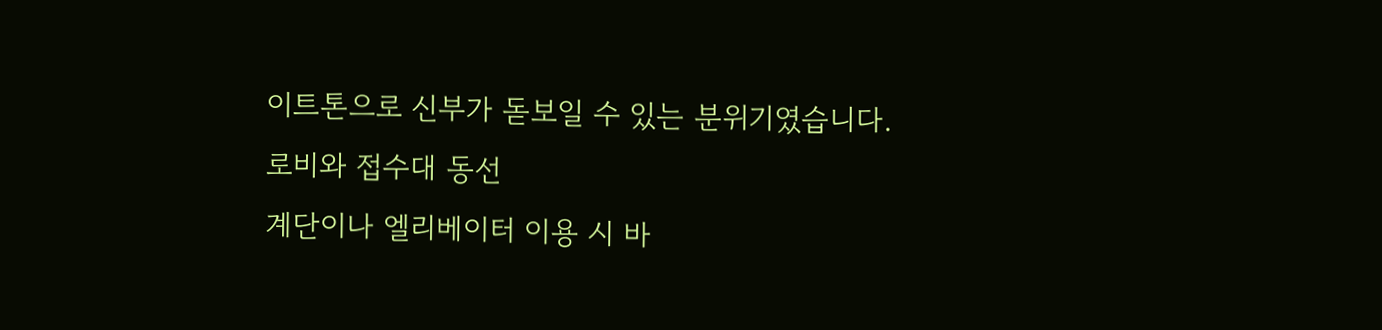이트톤으로 신부가 돋보일 수 있는 분위기였습니다.
로비와 접수대 동선
계단이나 엘리베이터 이용 시 바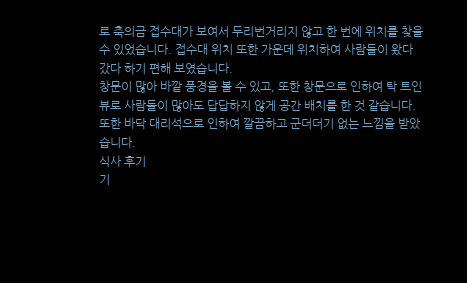로 축의금 접수대가 보여서 두리번거리지 않고 한 번에 위치를 찾을 수 있었습니다. 접수대 위치 또한 가운데 위치하여 사람들이 왔다 갔다 하기 편해 보였습니다.
창문이 많아 바깥 풍경을 볼 수 있고, 또한 창문으로 인하여 탁 트인 뷰로 사람들이 많아도 답답하지 않게 공간 배치를 한 것 같습니다. 또한 바닥 대리석으로 인하여 깔끔하고 군더더기 없는 느낌을 받았습니다.
식사 후기
기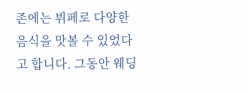존에는 뷔페로 다양한 음식을 맛볼 수 있었다고 합니다. 그동안 웨딩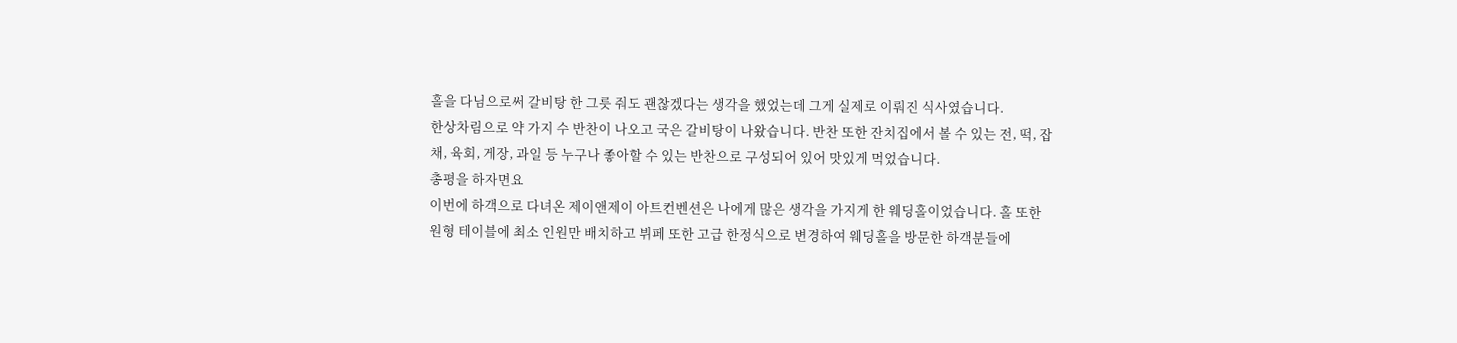홀을 다님으로써 갈비탕 한 그릇 줘도 괜찮겠다는 생각을 했었는데 그게 실제로 이뤄진 식사였습니다.
한상차림으로 약 가지 수 반찬이 나오고 국은 갈비탕이 나왔습니다. 반찬 또한 잔치집에서 볼 수 있는 전, 떡, 잡채, 육회, 게장, 과일 등 누구나 좋아할 수 있는 반찬으로 구성되어 있어 맛있게 먹었습니다.
총평을 하자면요
이번에 하객으로 다녀온 제이앤제이 아트컨벤션은 나에게 많은 생각을 가지게 한 웨딩홀이었습니다. 홀 또한 원형 테이블에 최소 인원만 배치하고 뷔페 또한 고급 한정식으로 변경하여 웨딩홀을 방문한 하객분들에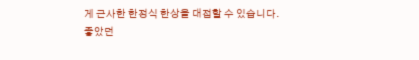게 근사한 한정식 한상을 대접할 수 있습니다.
좋았던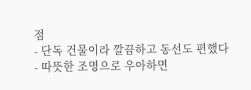점
- 단독 건물이라 깔끔하고 동선도 편했다
- 따뜻한 조명으로 우아하면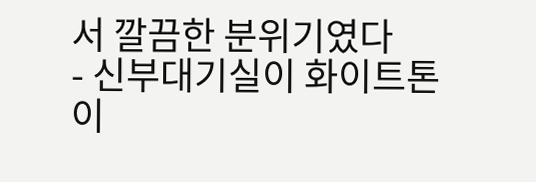서 깔끔한 분위기였다
- 신부대기실이 화이트톤이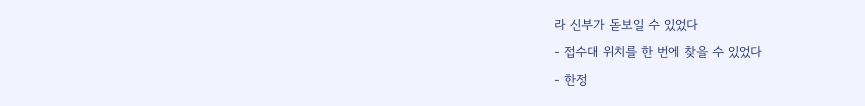라 신부가 돋보일 수 있었다
- 접수대 위치를 한 번에 찾을 수 있었다
- 한정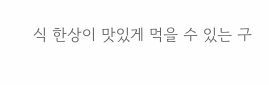식 한상이 맛있게 먹을 수 있는 구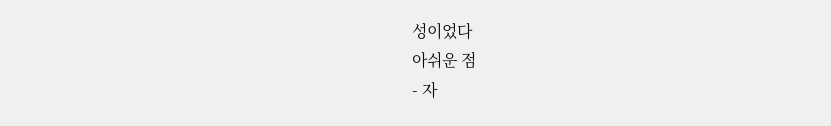성이었다
아쉬운 점
- 자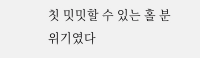칫 밋밋할 수 있는 홀 분위기였다